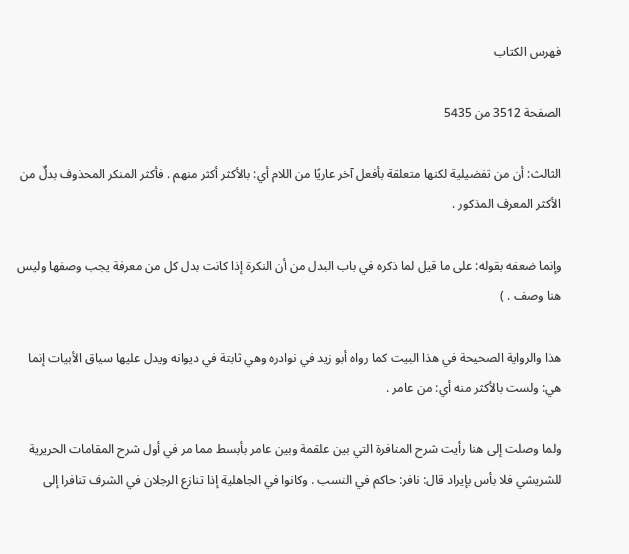فهرس الكتاب

الصفحة 3512 من 5435

الثالث: أن من تفضيلية لكنها متعلقة بأفعل آخر عاريًا من اللام أي: بالأكثر أكثر منهم . فأكثر المنكر المحذوف بدلٌ من الأكثر المعرف المذكور .

وإنما ضعفه بقوله: على ما قيل لما ذكره في باب البدل من أن النكرة إذا كانت بدل كل من معرفة يجب وصفها وليس هنا وصف . )

هذا والرواية الصحيحة في هذا البيت كما رواه أبو زيد في نوادره وهي ثابتة في ديوانه ويدل عليها سياق الأبيات إنما هي: ولست بالأكثر منه أي: من عامر .

ولما وصلت إلى هنا رأيت شرح المنافرة التي بين علقمة وبين عامر بأبسط مما مر في أول شرح المقامات الحريرية للشريشي فلا بأس بإيراد قال: نافر: حاكم في النسب . وكانوا في الجاهلية إذا تنازع الرجلان في الشرف تنافرا إلى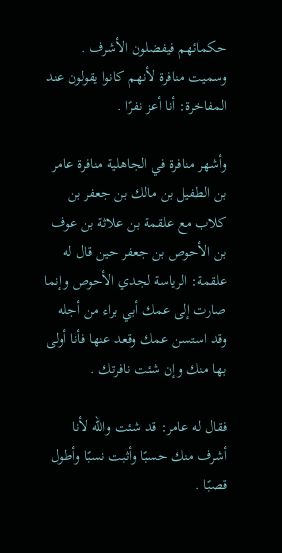حكمائهم فيفضلون الأشرف . وسميت منافرة لأنهم كانوا يقولون عند المفاخرة: أنا أعز نفرًا .

وأشهر منافرة في الجاهلية منافرة عامر بن الطفيل بن مالك بن جعفر بن كلاب مع علقمة بن علاثة بن عوف بن الأحوص بن جعفر حين قال له علقمة: الرياسة لجدي الأحوص وإنما صارت إلى عمك أبي براء من أجله وقد استسن عمك وقعد عنها فأنا أولى بها منك وإن شئت نافرتك .

فقال له عامر: قد شئت والله لأنا أشرف منك حسبًا وأثبت نسبًا وأطول قصبًا .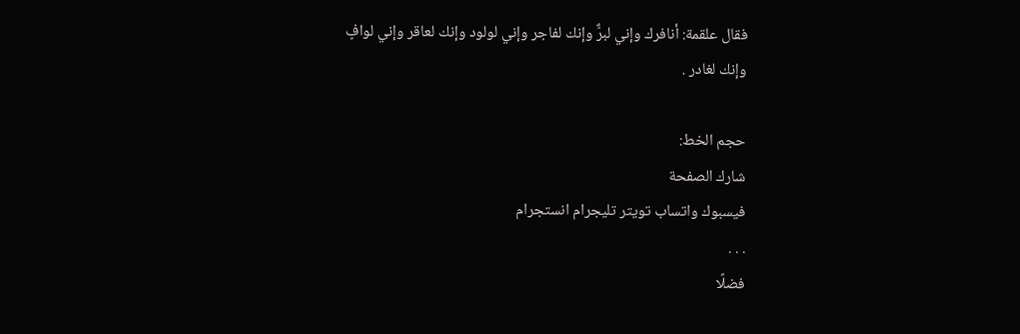فقال علقمة: أنافرك وإني لبرٌّ وإنك لفاجر وإني لولود وإنك لعاقر وإني لوافٍ وإنك لغادر .

حجم الخط:
شارك الصفحة
فيسبوك واتساب تويتر تليجرام انستجرام
. . .
فضلًا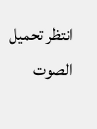انتظر تحميل الصوت